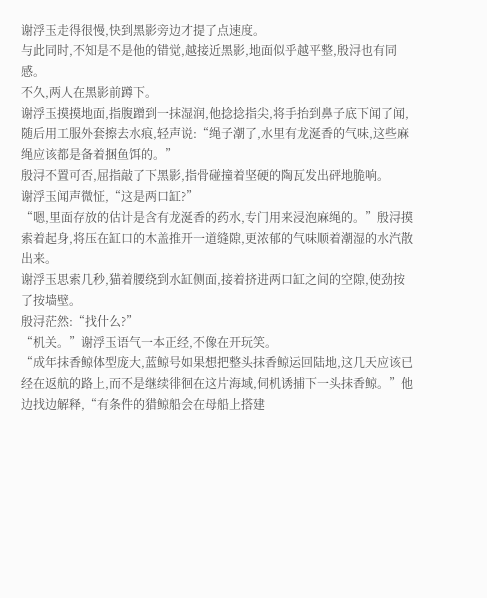谢浮玉走得很慢,快到黑影旁边才提了点速度。
与此同时,不知是不是他的错觉,越接近黑影,地面似乎越平整,殷浔也有同感。
不久,两人在黑影前蹲下。
谢浮玉摸摸地面,指腹蹭到一抹湿润,他捻捻指尖,将手抬到鼻子底下闻了闻,随后用工服外套擦去水痕,轻声说:“绳子潮了,水里有龙涎香的气味,这些麻绳应该都是备着捆鱼饵的。”
殷浔不置可否,屈指敲了下黑影,指骨碰撞着坚硬的陶瓦发出砰地脆响。
谢浮玉闻声微怔,“这是两口缸?”
“嗯,里面存放的估计是含有龙涎香的药水,专门用来浸泡麻绳的。”殷浔摸索着起身,将压在缸口的木盖推开一道缝隙,更浓郁的气味顺着潮湿的水汽散出来。
谢浮玉思索几秒,猫着腰绕到水缸侧面,接着挤进两口缸之间的空隙,使劲按了按墙壁。
殷浔茫然:“找什么?”
“机关。”谢浮玉语气一本正经,不像在开玩笑。
“成年抹香鲸体型庞大,蓝鲸号如果想把整头抹香鲸运回陆地,这几天应该已经在返航的路上,而不是继续徘徊在这片海域,伺机诱捕下一头抹香鲸。”他边找边解释,“有条件的猎鲸船会在母船上搭建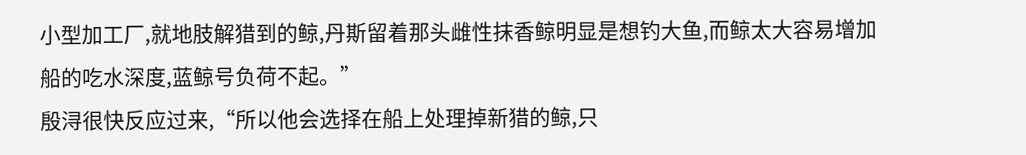小型加工厂,就地肢解猎到的鲸,丹斯留着那头雌性抹香鲸明显是想钓大鱼,而鲸太大容易增加船的吃水深度,蓝鲸号负荷不起。”
殷浔很快反应过来,“所以他会选择在船上处理掉新猎的鲸,只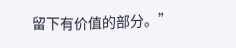留下有价值的部分。”